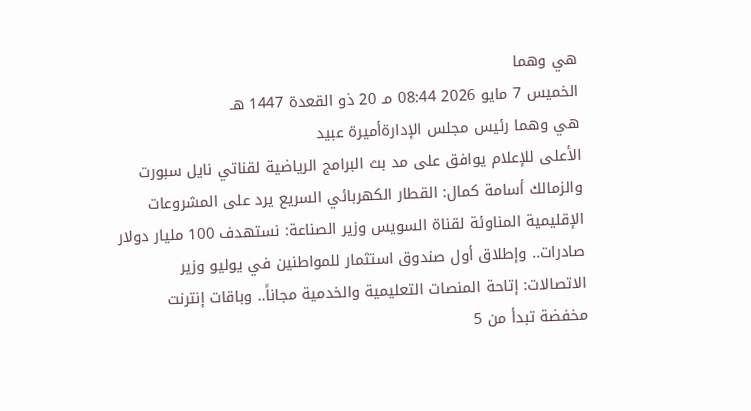هي وهما
الخميس 7 مايو 2026 08:44 مـ 20 ذو القعدة 1447 هـ
هي وهما رئيس مجلس الإدارةأميرة عبيد
الأعلى للإعلام يوافق على مد بث البرامج الرياضية لقناتي نايل سبورت والزمالك أسامة كمال: القطار الكهربائي السريع يرد على المشروعات الإقليمية المناوئة لقناة السويس وزير الصناعة: نستهدف 100 مليار دولار صادرات.. وإطلاق أول صندوق استثمار للمواطنين في يوليو وزير الاتصالات: إتاحة المنصات التعليمية والخدمية مجاناً.. وباقات إنترنت مخفضة تبدأ من 5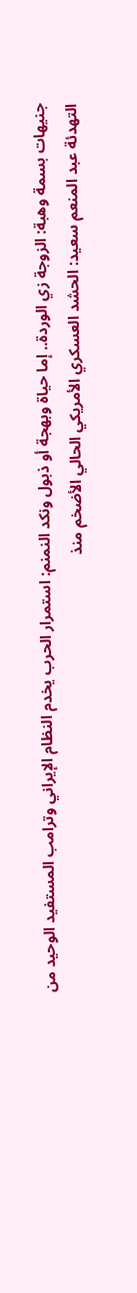جنيهات بسمة وهبة: الزوجة زي الوردة.. إما حياة وبهجة أو ذبول ونكد النمنم: استمرار الحرب يخدم النظام الإيراني وترامب المستفيد الوحيد من التهدئة عبد المنعم سعيد: الحشد العسكري الأمريكي الحالي الأضخم منذ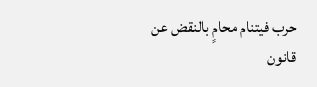حرب فيتنام محامٍ بالنقض عن قانون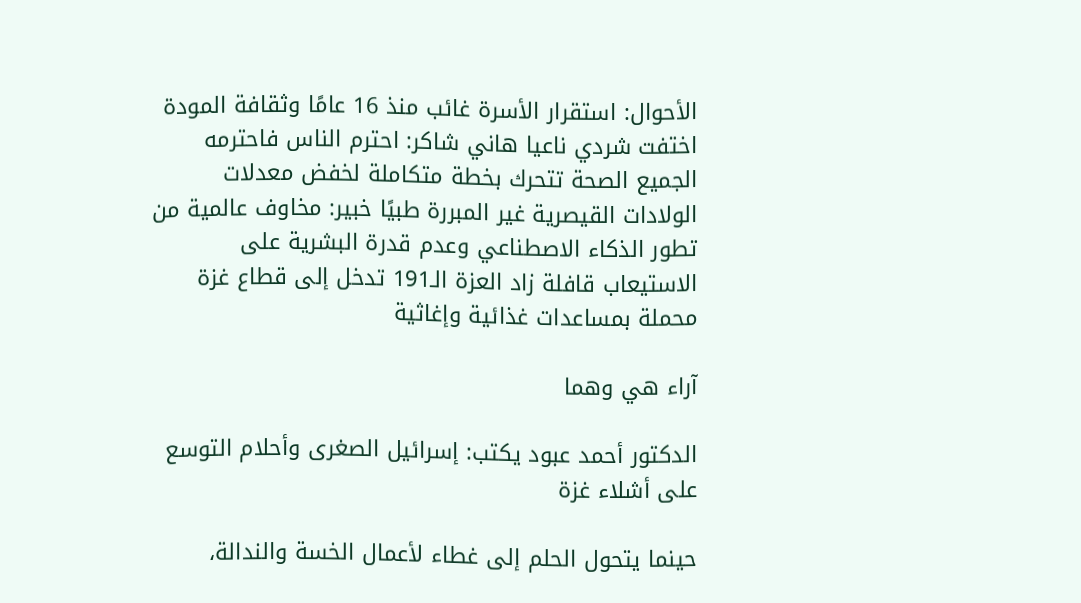الأحوال: استقرار الأسرة غائب منذ 16 عامًا وثقافة المودة اختفت شردي ناعيا هاني شاكر: احترم الناس فاحترمه الجميع الصحة تتحرك بخطة متكاملة لخفض معدلات الولادات القيصرية غير المبررة طبيًا خبير: مخاوف عالمية من تطور الذكاء الاصطناعي وعدم قدرة البشرية على الاستيعاب قافلة زاد العزة الـ191 تدخل إلى قطاع غزة محملة بمساعدات غذائية وإغاثية

آراء هي وهما

الدكتور أحمد عبود يكتب: إسرائيل الصغرى وأحلام التوسع على أشلاء غزة

حينما يتحول الحلم إلى غطاء لأعمال الخسة والندالة،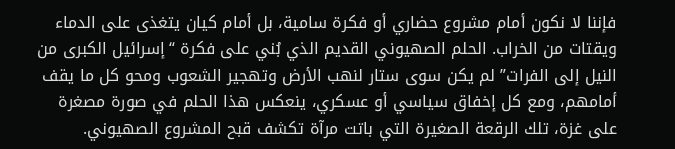فإننا لا نكون أمام مشروع حضاري أو فكرة سامية، بل أمام كيان يتغذى على الدماء ويقتات من الخراب. الحلم الصهيوني القديم الذي بُني على فكرة “إسرائيل الكبرى من النيل إلى الفرات” لم يكن سوى ستار لنهب الأرض وتهجير الشعوب ومحو كل ما يقف أمامهم، ومع كل إخفاق سياسي أو عسكري، ينعكس هذا الحلم في صورة مصغرة على غزة، تلك الرقعة الصغيرة التي باتت مرآة تكشف قبح المشروع الصهيوني.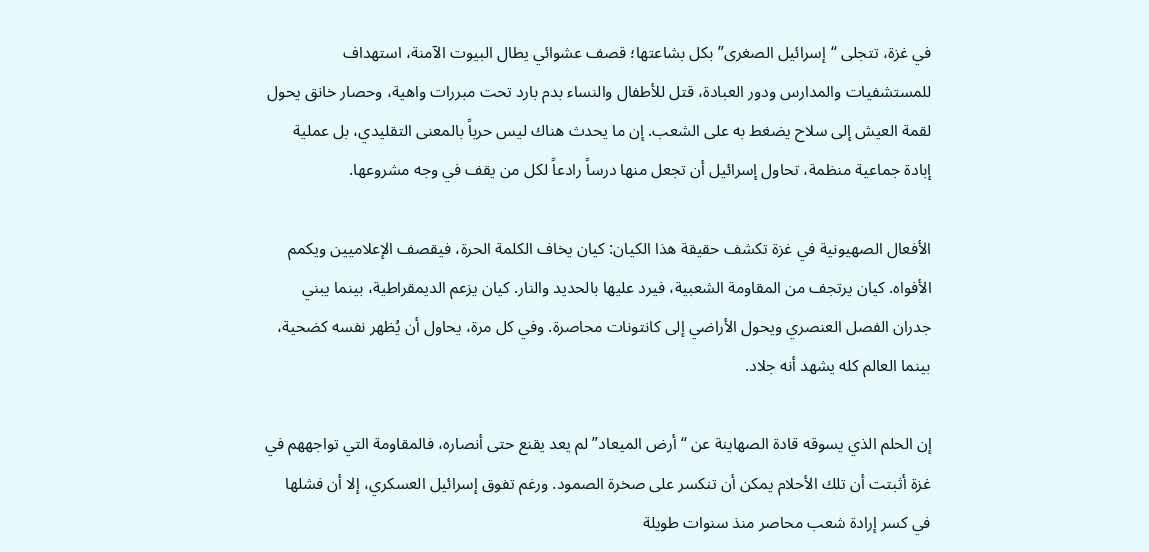في غزة، تتجلى “إسرائيل الصغرى” بكل بشاعتها؛ قصف عشوائي يطال البيوت الآمنة، استهداف للمستشفيات والمدارس ودور العبادة، قتل للأطفال والنساء بدم بارد تحت مبررات واهية، وحصار خانق يحول لقمة العيش إلى سلاح يضغط به على الشعب. إن ما يحدث هناك ليس حرباً بالمعنى التقليدي، بل عملية إبادة جماعية منظمة، تحاول إسرائيل أن تجعل منها درساً رادعاً لكل من يقف في وجه مشروعها.

الأفعال الصهيونية في غزة تكشف حقيقة هذا الكيان: كيان يخاف الكلمة الحرة، فيقصف الإعلاميين ويكمم الأفواه. كيان يرتجف من المقاومة الشعبية، فيرد عليها بالحديد والنار. كيان يزعم الديمقراطية، بينما يبني جدران الفصل العنصري ويحول الأراضي إلى كانتونات محاصرة. وفي كل مرة، يحاول أن يُظهر نفسه كضحية، بينما العالم كله يشهد أنه جلاد.

إن الحلم الذي يسوقه قادة الصهاينة عن “أرض الميعاد” لم يعد يقنع حتى أنصاره، فالمقاومة التي تواجههم في غزة أثبتت أن تلك الأحلام يمكن أن تنكسر على صخرة الصمود. ورغم تفوق إسرائيل العسكري، إلا أن فشلها في كسر إرادة شعب محاصر منذ سنوات طويلة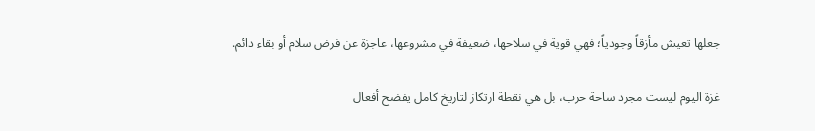جعلها تعيش مأزقاً وجودياً؛ فهي قوية في سلاحها، ضعيفة في مشروعها، عاجزة عن فرض سلام أو بقاء دائم.

غزة اليوم ليست مجرد ساحة حرب، بل هي نقطة ارتكاز لتاريخ كامل يفضح أفعال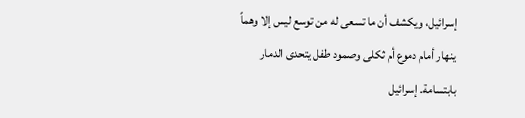إسرائيل، ويكشف أن ما تسعى له من توسع ليس إلا وهماً ينهار أمام دموع أم ثكلى وصمود طفل يتحدى الدمار بابتسامة. إسرائيل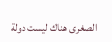الصغرى هناك ليست دولة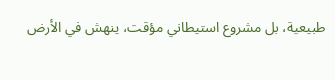طبيعية، بل مشروع استيطاني مؤقت، ينهش في الأرض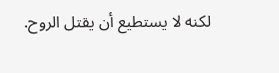لكنه لا يستطيع أن يقتل الروح.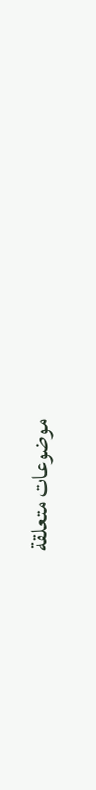موضوعات متعلقة